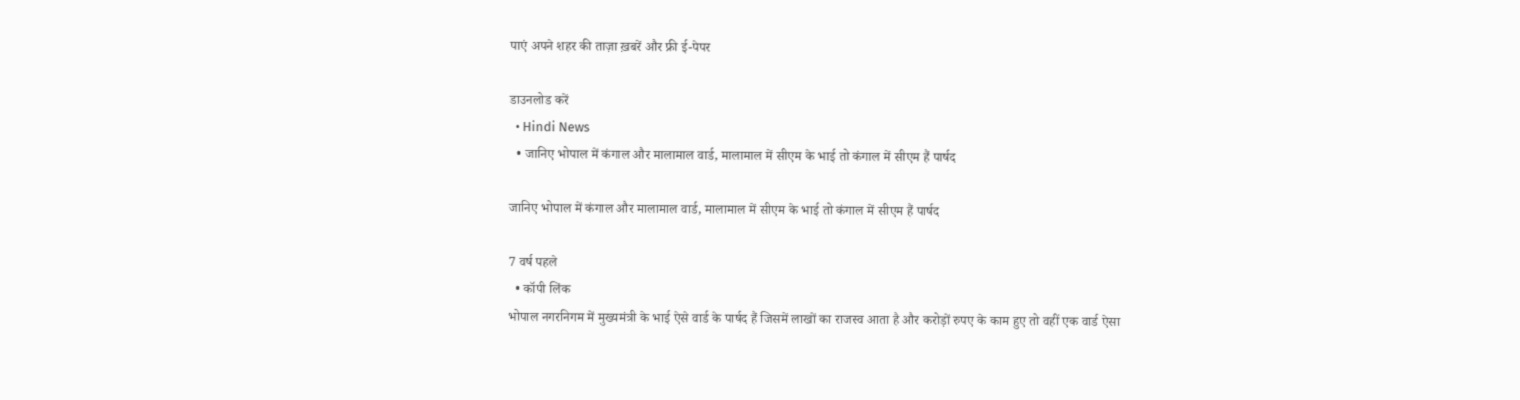पाएं अपने शहर की ताज़ा ख़बरें और फ्री ई-पेपर

डाउनलोड करें
  • Hindi News
  • जानिए भोपाल में कंगाल और मालामाल वार्ड, मालामाल में सीएम के भाई तो कंगाल में सीएम हैं पार्षद

जानिए भोपाल में कंगाल और मालामाल वार्ड, मालामाल में सीएम के भाई तो कंगाल में सीएम हैं पार्षद

7 वर्ष पहले
  • कॉपी लिंक
भोपाल नगरनिगम में मुख्यमंत्री के भाई ऐसे वार्ड के पार्षद हैं जिसमें लाखों का राजस्व आता है और करोड़ों रुपए के काम हुए तो वहीं एक वार्ड ऐसा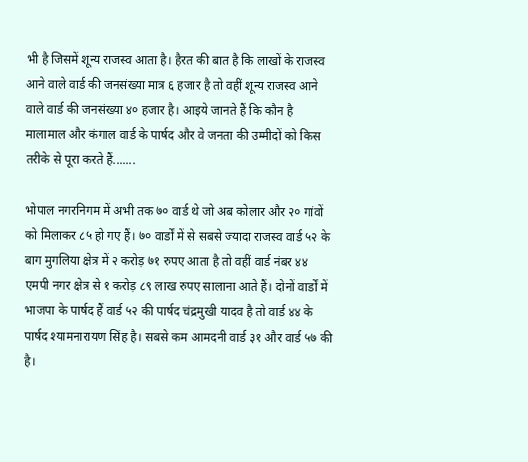भी है जिसमें शून्य राजस्व आता है। हैरत की बात है कि लाखों के राजस्व आने वाले वार्ड की जनसंख्या मात्र ६ हजार है तो वहीं शून्य राजस्व आने वाले वार्ड की जनसंख्या ४० हजार है। आइये जानते हैं कि कौन है मालामाल और कंगाल वार्ड के पार्षद और वे जनता की उम्मीदों को किस तरीके से पूरा करते हैं.......

भोपाल नगरनिगम में अभी तक ७० वार्ड थे जो अब कोलार और २० गांवों को मिलाकर ८५ हो गए हैं। ७० वार्डों में से सबसे ज्यादा राजस्व वार्ड ५२ के बाग मुगलिया क्षेत्र में २ करोड़ ७१ रुपए आता है तो वहीं वार्ड नंबर ४४ एमपी नगर क्षेत्र से १ करोड़ ८९ लाख रुपए सालाना आते हैं। दोनों वार्डों में भाजपा के पार्षद हैं वार्ड ५२ की पार्षद चंद्रमुखी यादव है तो वार्ड ४४ के पार्षद श्यामनारायण सिंह है। सबसे कम आमदनी वार्ड ३१ और वार्ड ५७ की है।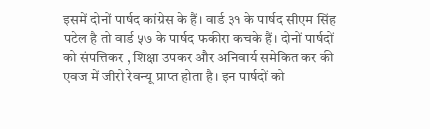इसमें दोनों पार्षद कांग्रेस के हैं। वार्ड ३१ के पार्षद सीएम सिंह पटेल है तो वार्ड ५७ के पार्षद फकीरा कचके हैं। दोनों पार्षदों को संपत्तिकर , शिक्षा उपकर और अनिवार्य समेकित कर की एवज में जीरो रेवन्यू प्राप्त होता है। इन पार्षदों को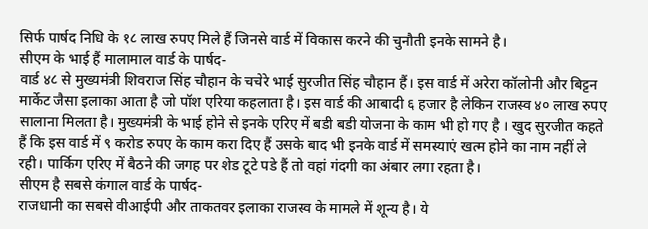सिर्फ पार्षद निधि के १८ लाख रुपए मिले हैं जिनसे वार्ड में विकास करने की चुनौती इनके सामने है।
सीएम के भाई हैं मालामाल वार्ड के पार्षद-
वार्ड ४८ से मुख्यमंत्री शिवराज सिंह चौहान के चचेरे भाई सुरजीत सिंह चौहान हैं। इस वार्ड में अरेरा कॉलोनी और बिट्टन मार्केट जैसा इलाका आता है जो पॉश एरिया कहलाता है। इस वार्ड की आबादी ६ हजार है लेकिन राजस्व ४० लाख रुपए सालाना मिलता है। मुख्यमंत्री के भाई होने से इनके एरिए में बडी बडी योजना के काम भी हो गए है । खुद सुरजीत कहते हैं कि इस वार्ड में ९ करोड रुपए के काम करा दिए हैं उसके बाद भी इनके वार्ड में समस्याएं खत्म होने का नाम नहीं ले रही। पार्किग एरिए में बैठने की जगह पर शेड टूटे पडे हैं तो वहां गंदगी का अंबार लगा रहता है।
सीएम है सबसे कंगाल वार्ड के पार्षद-
राजधानी का सबसे वीआईपी और ताकतवर इलाका राजस्व के मामले में शून्य है। ये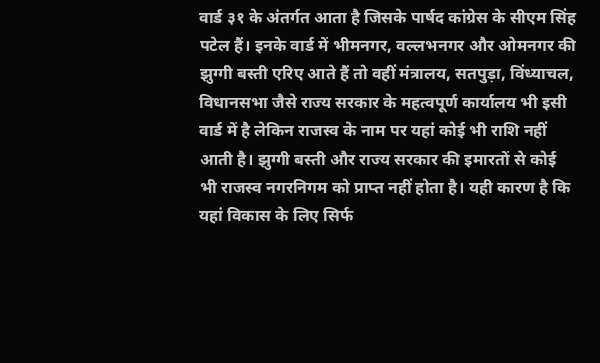वार्ड ३१ के अंतर्गत आता है जिसके पार्षद कांग्रेस के सीएम सिंह पटेल हैं। इनके वार्ड में भीमनगर, वल्लभनगर और ओमनगर की झुग्गी बस्ती एरिए आते हैं तो वहीं मंत्रालय, सतपुड़ा, विंध्याचल, विधानसभा जैसे राज्य सरकार के महत्वपूर्ण कार्यालय भी इसी वार्ड में है लेकिन राजस्व के नाम पर यहां कोई भी राशि नहीं आती है। झुग्गी बस्ती और राज्य सरकार की इमारतों से कोई भी राजस्व नगरनिगम को प्राप्त नहीं होता है। यही कारण है कि यहां विकास के लिए सिर्फ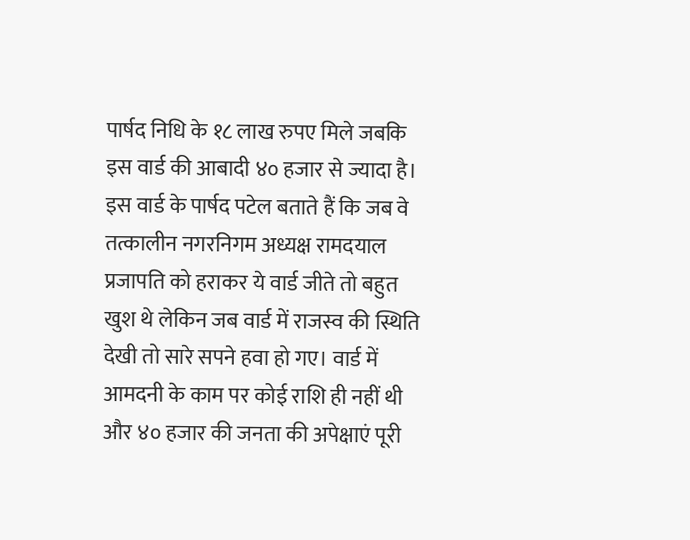पार्षद निधि के १८ लाख रुपए मिले जबकि इस वार्ड की आबादी ४० हजार से ज्यादा है। इस वार्ड के पार्षद पटेल बताते हैं कि जब वे तत्कालीन नगरनिगम अध्यक्ष रामदयाल प्रजापति को हराकर ये वार्ड जीते तो बहुत खुश थे लेकिन जब वार्ड में राजस्व की स्थिति देखी तो सारे सपने हवा हो गए। वार्ड में आमदनी के काम पर कोई राशि ही नहीं थी और ४० हजार की जनता की अपेक्षाएं पूरी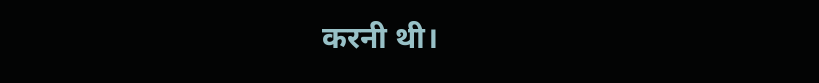करनी थी।